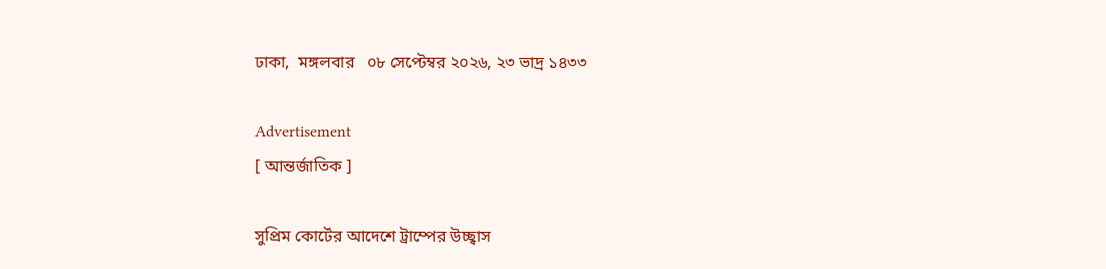ঢাকা,  মঙ্গলবার   ০৮ সেপ্টেম্বর ২০২৬, ২৩ ভাদ্র ১৪৩৩

Advertisement
[ আন্তর্জাতিক ]

সুপ্রিম কোর্টের আদেশে ট্রাম্পের উচ্ছ্বাস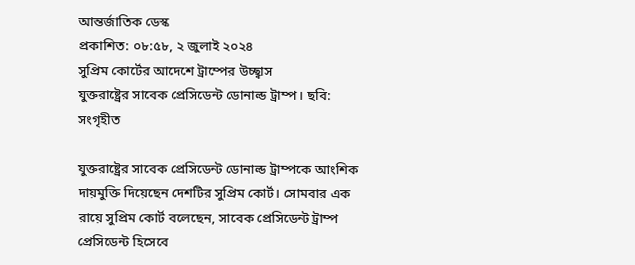আন্তর্জাতিক ডেস্ক
প্রকাশিত: ০৮:৫৮, ২ জুলাই ২০২৪
সুপ্রিম কোর্টের আদেশে ট্রাম্পের উচ্ছ্বাস
যুক্তরাষ্ট্রের সাবেক প্রেসিডেন্ট ডোনাল্ড ট্রাম্প। ছবি: সংগৃহীত

যুক্তরাষ্ট্রের সাবেক প্রেসিডেন্ট ডোনাল্ড ট্রাম্পকে আংশিক দায়মুক্তি দিয়েছেন দেশটির সুপ্রিম কোর্ট। সোমবার এক রায়ে সুপ্রিম কোর্ট বলেছেন, সাবেক প্রেসিডেন্ট ট্রাম্প প্রেসিডেন্ট হিসেবে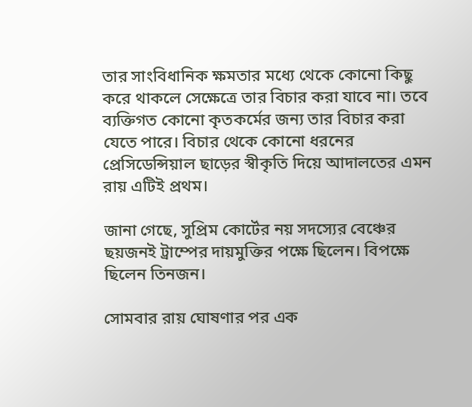তার সাংবিধানিক ক্ষমতার মধ্যে থেকে কোনো কিছু করে থাকলে সেক্ষেত্রে তার বিচার করা যাবে না। তবে ব্যক্তিগত কোনো কৃতকর্মের জন্য তার বিচার করা যেতে পারে। বিচার থেকে কোনো ধরনের প্রেসিডেন্সিয়াল ছাড়ের স্বীকৃতি দিয়ে আদালতের এমন রায় এটিই প্রথম।

জানা গেছে, সুপ্রিম কোর্টের নয় সদস্যের বেঞ্চের ছয়জনই ট্রাম্পের দায়মুক্তির পক্ষে ছিলেন। বিপক্ষে ছিলেন তিনজন।

সোমবার রায় ঘোষণার পর এক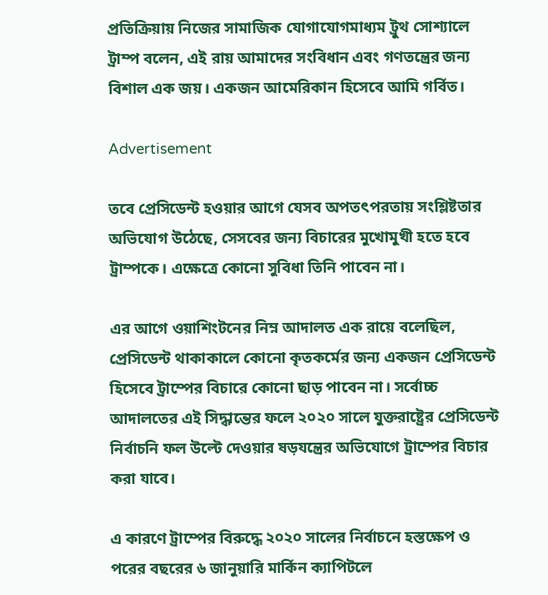প্রতিক্রিয়ায় নিজের সামাজিক যোগাযোগমাধ্যম ট্রুথ সোশ্যালে ট্রাম্প বলেন, এই রায় আমাদের সংবিধান এবং গণতন্ত্রের জন্য বিশাল এক জয়। একজন আমেরিকান হিসেবে আমি গর্বিত।

Advertisement

তবে প্রেসিডেন্ট হওয়ার আগে যেসব অপতৎপরতায় সংশ্লিষ্টতার অভিযোগ উঠেছে, সেসবের জন্য বিচারের মুখোমুখী হতে হবে ট্রাম্পকে। এক্ষেত্রে কোনো সুবিধা তিনি পাবেন না।

এর আগে ওয়াশিংটনের নিম্ন আদালত এক রায়ে বলেছিল, প্রেসিডেন্ট থাকাকালে কোনো কৃতকর্মের জন্য একজন প্রেসিডেন্ট হিসেবে ট্রাম্পের বিচারে কোনো ছাড় পাবেন না। সর্বোচ্চ আদালতের এই সিদ্ধান্তের ফলে ২০২০ সালে যুক্তরাষ্ট্রের প্রেসিডেন্ট নির্বাচনি ফল উল্টে দেওয়ার ষড়যন্ত্রের অভিযোগে ট্রাম্পের বিচার করা যাবে।

এ কারণে ট্রাম্পের বিরুদ্ধে ২০২০ সালের নির্বাচনে হস্তক্ষেপ ও পরের বছরের ৬ জানুয়ারি মার্কিন ক্যাপিটলে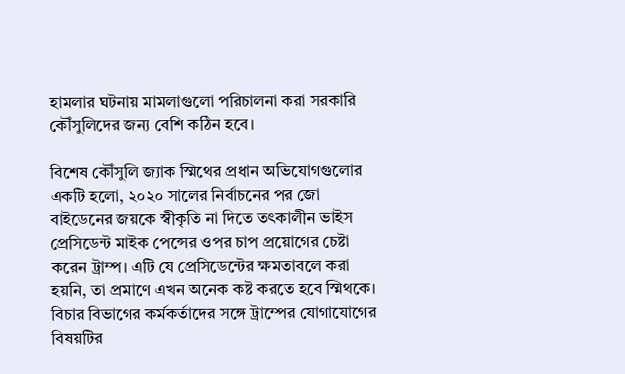হামলার ঘটনায় মামলাগুলো পরিচালনা করা সরকারি কৌঁসুলিদের জন্য বেশি কঠিন হবে।

বিশেষ কৌঁসুলি জ্যাক স্মিথের প্রধান অভিযোগগুলোর একটি হলো, ২০২০ সালের নির্বাচনের পর জো বাইডেনের জয়কে স্বীকৃতি না দিতে তৎকালীন ভাইস প্রেসিডেন্ট মাইক পেন্সের ওপর চাপ প্রয়োগের চেষ্টা করেন ট্রাম্প। এটি যে প্রেসিডেন্টের ক্ষমতাবলে করা হয়নি, তা প্রমাণে এখন অনেক কষ্ট করতে হবে স্মিথকে। বিচার বিভাগের কর্মকর্তাদের সঙ্গে ট্রাম্পের যোগাযোগের বিষয়টির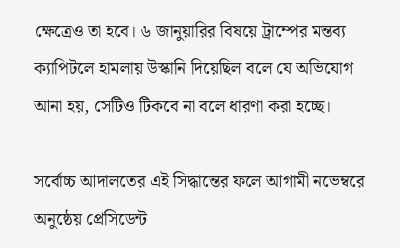ক্ষেত্রেও তা হবে। ৬ জানুয়ারির বিষয়ে ট্রাম্পের মন্তব্য ক্যাপিটলে হামলায় উস্কানি দিয়েছিল বলে যে অভিযোগ আনা হয়, সেটিও টিকবে না বলে ধারণা করা হচ্ছে।

সর্বোচ্চ আদালতের এই সিদ্ধান্তের ফলে আগামী নভেম্বরে অনুষ্ঠেয় প্রেসিডেন্ট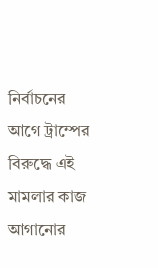নির্বাচনের আগে ট্রাম্পের বিরুদ্ধে এই মামলার কাজ আগানোর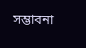সম্ভাবনা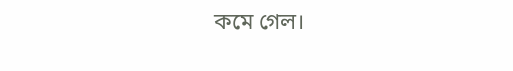কমে গেল।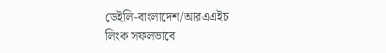ডেইলি-বাংলাদেশ/আরএএইচ
লিংক সফলভাবে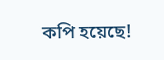কপি হয়েছে!